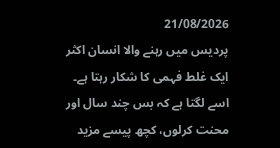21/08/2026
پردیس میں رہنے والا انسان اکثر ایک غلط فہمی کا شکار رہتا ہے۔ اسے لگتا ہے کہ بس چند سال اور محنت کرلوں، کچھ پیسے مزید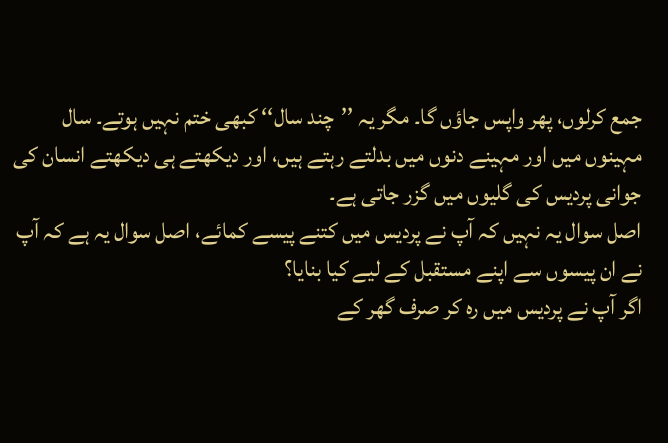جمع کرلوں، پھر واپس جاؤں گا۔ مگر یہ ’’چند سال‘‘ کبھی ختم نہیں ہوتے۔ سال مہینوں میں اور مہینے دنوں میں بدلتے رہتے ہیں، اور دیکھتے ہی دیکھتے انسان کی جوانی پردیس کی گلیوں میں گزر جاتی ہے۔
اصل سوال یہ نہیں کہ آپ نے پردیس میں کتنے پیسے کمائے، اصل سوال یہ ہے کہ آپ نے ان پیسوں سے اپنے مستقبل کے لیے کیا بنایا؟
اگر آپ نے پردیس میں رہ کر صرف گھر کے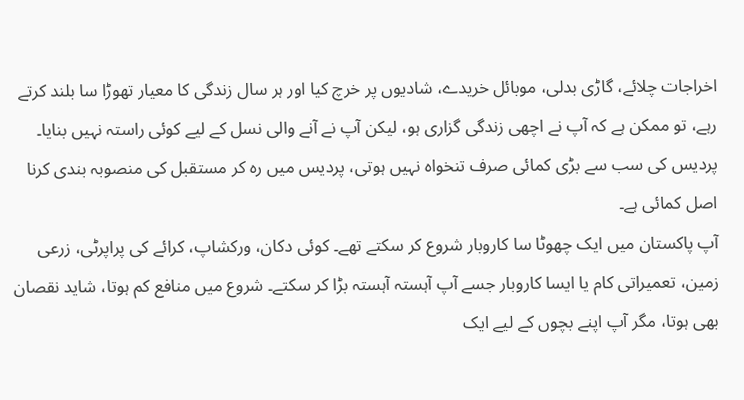اخراجات چلائے، گاڑی بدلی، موبائل خریدے، شادیوں پر خرچ کیا اور ہر سال زندگی کا معیار تھوڑا سا بلند کرتے رہے، تو ممکن ہے کہ آپ نے اچھی زندگی گزاری ہو، لیکن آپ نے آنے والی نسل کے لیے کوئی راستہ نہیں بنایا۔
پردیس کی سب سے بڑی کمائی صرف تنخواہ نہیں ہوتی، پردیس میں رہ کر مستقبل کی منصوبہ بندی کرنا اصل کمائی ہے۔
آپ پاکستان میں ایک چھوٹا سا کاروبار شروع کر سکتے تھے۔ کوئی دکان، ورکشاپ، کرائے کی پراپرٹی، زرعی زمین، تعمیراتی کام یا ایسا کاروبار جسے آپ آہستہ آہستہ بڑا کر سکتے۔ شروع میں منافع کم ہوتا، شاید نقصان بھی ہوتا، مگر آپ اپنے بچوں کے لیے ایک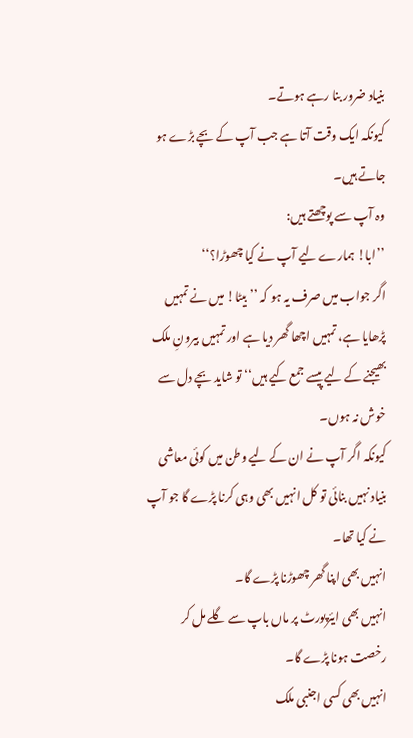بنیاد ضرور بنا رہے ہوتے۔
کیونکہ ایک وقت آتا ہے جب آپ کے بچے بڑے ہو جاتے ہیں۔
وہ آپ سے پوچھتے ہیں:
’’ابا! ہمارے لیے آپ نے کیا چھوڑا؟‘‘
اگر جواب میں صرف یہ ہو کہ ’’بیٹا! میں نے تمہیں پڑھایا ہے، تمہیں اچھا گھر دیا ہے اور تمہیں بیرونِ ملک بھیجنے کے لیے پیسے جمع کیے ہیں‘‘ تو شاید بچے دل سے خوش نہ ہوں۔
کیونکہ اگر آپ نے ان کے لیے وطن میں کوئی معاشی بنیاد نہیں بنائی تو کل انہیں بھی وہی کرنا پڑے گا جو آپ نے کیا تھا۔
انہیں بھی اپنا گھر چھوڑنا پڑے گا۔
انہیں بھی ایئرپورٹ پر ماں باپ سے گلے مل کر رخصت ہونا پڑے گا۔
انہیں بھی کسی اجنبی ملک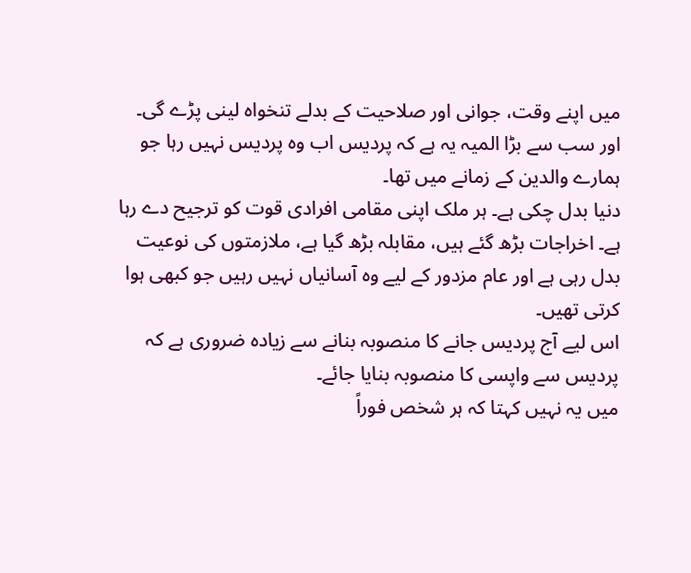میں اپنے وقت، جوانی اور صلاحیت کے بدلے تنخواہ لینی پڑے گی۔
اور سب سے بڑا المیہ یہ ہے کہ پردیس اب وہ پردیس نہیں رہا جو ہمارے والدین کے زمانے میں تھا۔
دنیا بدل چکی ہے۔ ہر ملک اپنی مقامی افرادی قوت کو ترجیح دے رہا ہے۔ اخراجات بڑھ گئے ہیں، مقابلہ بڑھ گیا ہے، ملازمتوں کی نوعیت بدل رہی ہے اور عام مزدور کے لیے وہ آسانیاں نہیں رہیں جو کبھی ہوا کرتی تھیں۔
اس لیے آج پردیس جانے کا منصوبہ بنانے سے زیادہ ضروری ہے کہ پردیس سے واپسی کا منصوبہ بنایا جائے۔
میں یہ نہیں کہتا کہ ہر شخص فوراً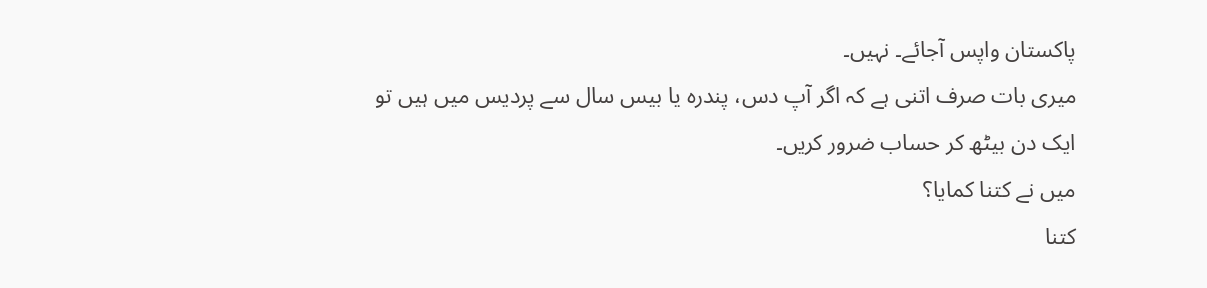پاکستان واپس آجائے۔ نہیں۔
میری بات صرف اتنی ہے کہ اگر آپ دس، پندرہ یا بیس سال سے پردیس میں ہیں تو ایک دن بیٹھ کر حساب ضرور کریں۔
میں نے کتنا کمایا؟
کتنا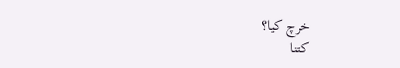خرچ کیا؟
کتنا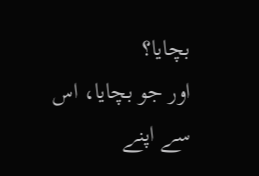بچایا؟
اور جو بچایا، اس سے اپنے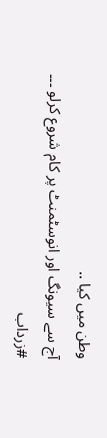وطن میں کیا ..
آج سے سیونگ اور انوسٹمنٹ پر کام شروع کرلو ۔۔۔
#زرداب